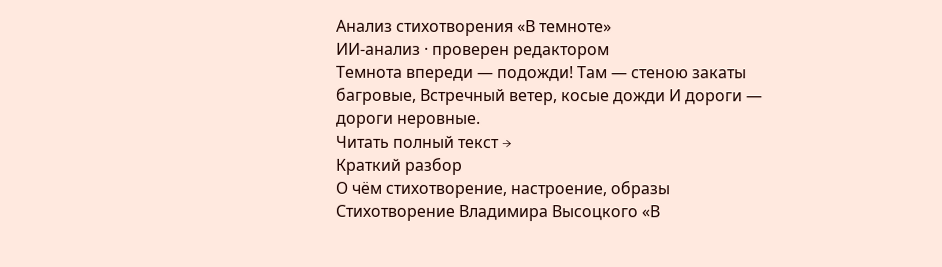Анализ стихотворения «В темноте»
ИИ-анализ · проверен редактором
Темнота впереди — подожди! Там — стеною закаты багровые, Встречный ветер, косые дожди И дороги — дороги неровные.
Читать полный текст →
Краткий разбор
О чём стихотворение, настроение, образы
Стихотворение Владимира Высоцкого «В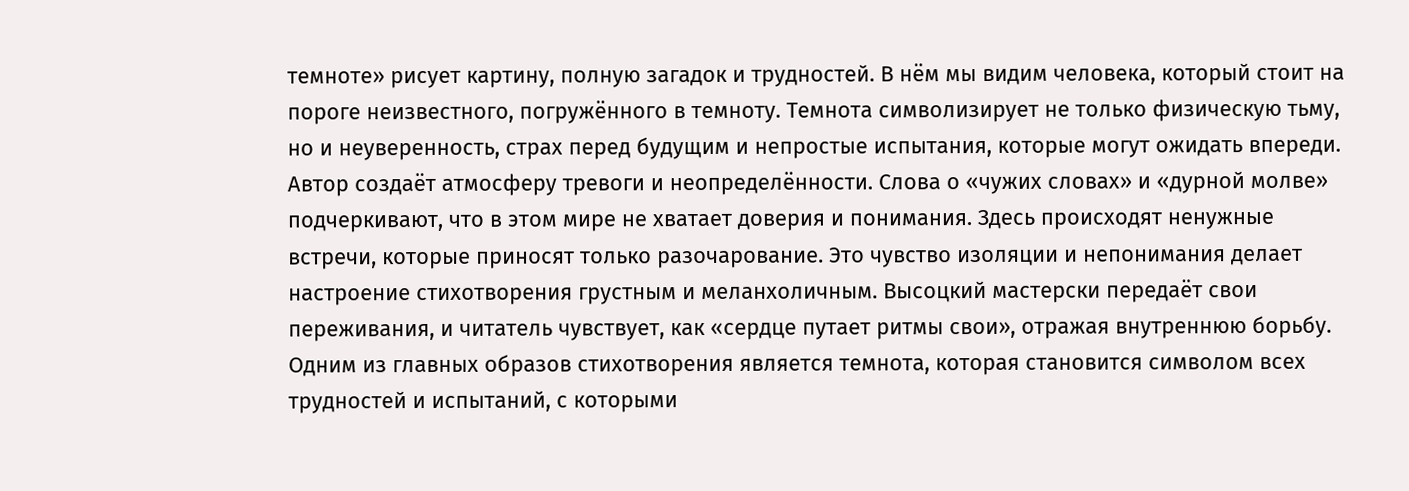темноте» рисует картину, полную загадок и трудностей. В нём мы видим человека, который стоит на пороге неизвестного, погружённого в темноту. Темнота символизирует не только физическую тьму, но и неуверенность, страх перед будущим и непростые испытания, которые могут ожидать впереди.
Автор создаёт атмосферу тревоги и неопределённости. Слова о «чужих словах» и «дурной молве» подчеркивают, что в этом мире не хватает доверия и понимания. Здесь происходят ненужные встречи, которые приносят только разочарование. Это чувство изоляции и непонимания делает настроение стихотворения грустным и меланхоличным. Высоцкий мастерски передаёт свои переживания, и читатель чувствует, как «сердце путает ритмы свои», отражая внутреннюю борьбу.
Одним из главных образов стихотворения является темнота, которая становится символом всех трудностей и испытаний, с которыми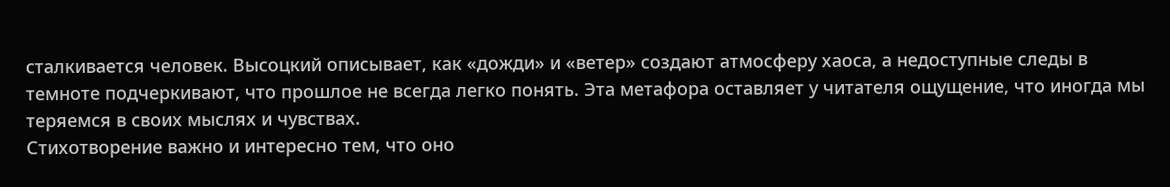сталкивается человек. Высоцкий описывает, как «дожди» и «ветер» создают атмосферу хаоса, а недоступные следы в темноте подчеркивают, что прошлое не всегда легко понять. Эта метафора оставляет у читателя ощущение, что иногда мы теряемся в своих мыслях и чувствах.
Стихотворение важно и интересно тем, что оно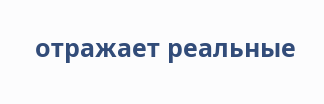отражает реальные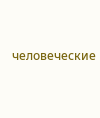человеческие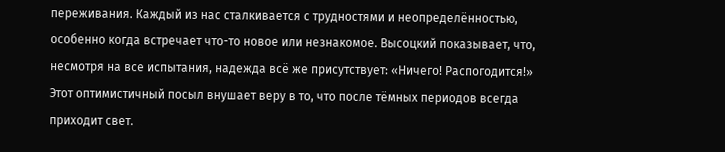переживания. Каждый из нас сталкивается с трудностями и неопределённостью, особенно когда встречает что-то новое или незнакомое. Высоцкий показывает, что, несмотря на все испытания, надежда всё же присутствует: «Ничего! Распогодится!» Этот оптимистичный посыл внушает веру в то, что после тёмных периодов всегда приходит свет.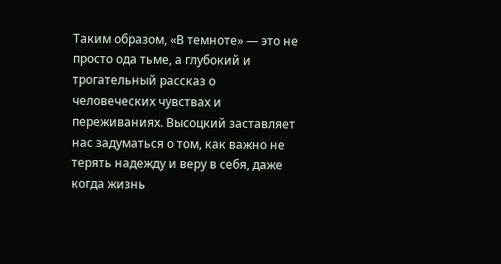Таким образом, «В темноте» — это не просто ода тьме, а глубокий и трогательный рассказ о человеческих чувствах и переживаниях. Высоцкий заставляет нас задуматься о том, как важно не терять надежду и веру в себя, даже когда жизнь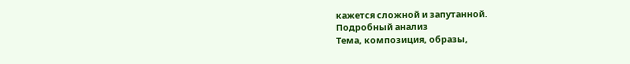кажется сложной и запутанной.
Подробный анализ
Тема, композиция, образы,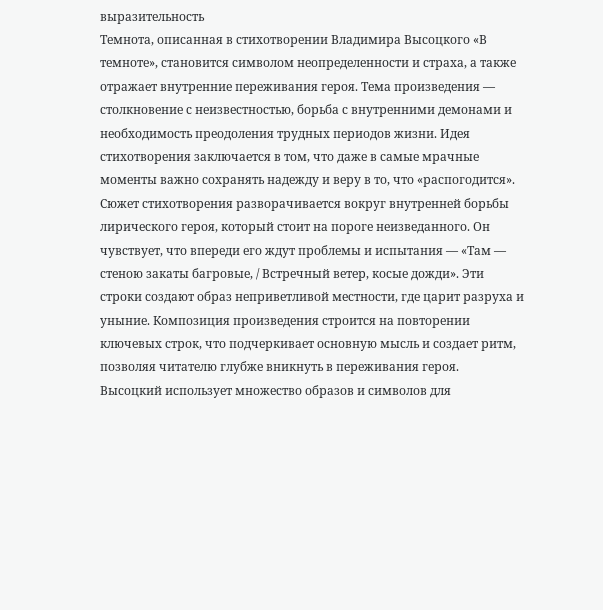выразительность
Темнота, описанная в стихотворении Владимира Высоцкого «В темноте», становится символом неопределенности и страха, а также отражает внутренние переживания героя. Тема произведения — столкновение с неизвестностью, борьба с внутренними демонами и необходимость преодоления трудных периодов жизни. Идея стихотворения заключается в том, что даже в самые мрачные моменты важно сохранять надежду и веру в то, что «распогодится».
Сюжет стихотворения разворачивается вокруг внутренней борьбы лирического героя, который стоит на пороге неизведанного. Он чувствует, что впереди его ждут проблемы и испытания — «Там — стеною закаты багровые, / Встречный ветер, косые дожди». Эти строки создают образ неприветливой местности, где царит разруха и уныние. Композиция произведения строится на повторении ключевых строк, что подчеркивает основную мысль и создает ритм, позволяя читателю глубже вникнуть в переживания героя.
Высоцкий использует множество образов и символов для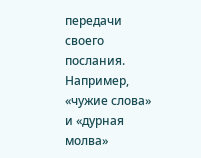передачи своего послания. Например, «чужие слова» и «дурная молва»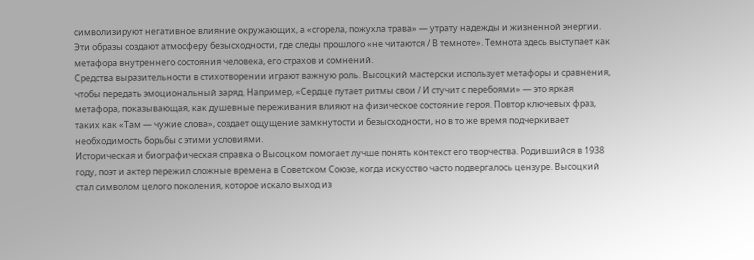символизируют негативное влияние окружающих, а «сгорела, пожухла трава» — утрату надежды и жизненной энергии. Эти образы создают атмосферу безысходности, где следы прошлого «не читаются / В темноте». Темнота здесь выступает как метафора внутреннего состояния человека, его страхов и сомнений.
Средства выразительности в стихотворении играют важную роль. Высоцкий мастерски использует метафоры и сравнения, чтобы передать эмоциональный заряд. Например, «Сердце путает ритмы свои / И стучит с перебоями» — это яркая метафора, показывающая, как душевные переживания влияют на физическое состояние героя. Повтор ключевых фраз, таких как «Там — чужие слова», создает ощущение замкнутости и безысходности, но в то же время подчеркивает необходимость борьбы с этими условиями.
Историческая и биографическая справка о Высоцком помогает лучше понять контекст его творчества. Родившийся в 1938 году, поэт и актер пережил сложные времена в Советском Союзе, когда искусство часто подвергалось цензуре. Высоцкий стал символом целого поколения, которое искало выход из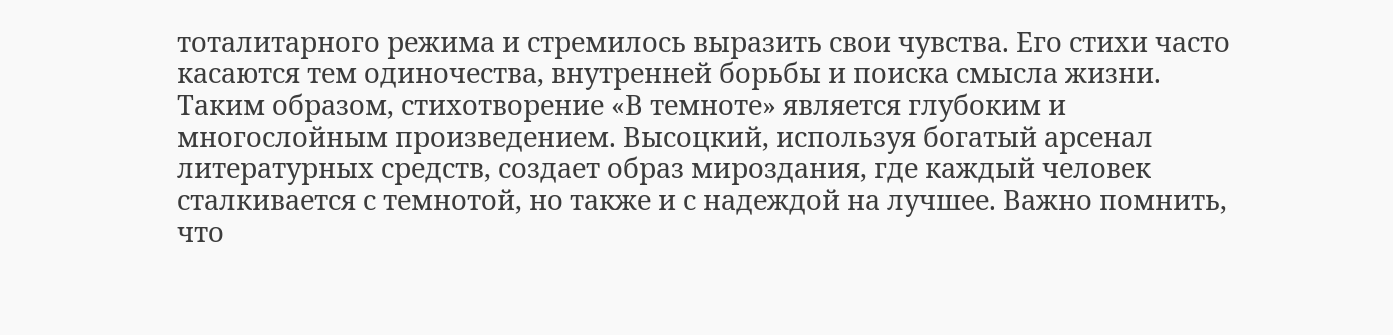тоталитарного режима и стремилось выразить свои чувства. Его стихи часто касаются тем одиночества, внутренней борьбы и поиска смысла жизни.
Таким образом, стихотворение «В темноте» является глубоким и многослойным произведением. Высоцкий, используя богатый арсенал литературных средств, создает образ мироздания, где каждый человек сталкивается с темнотой, но также и с надеждой на лучшее. Важно помнить, что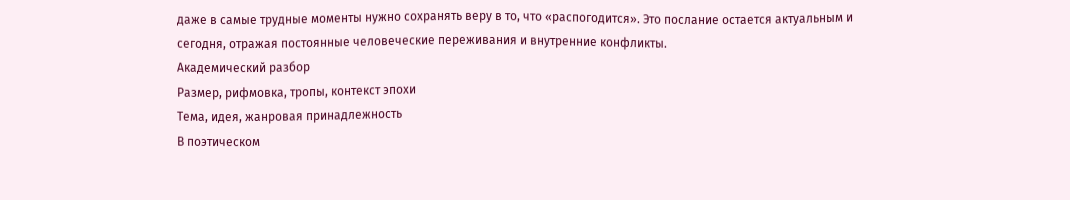даже в самые трудные моменты нужно сохранять веру в то, что «распогодится». Это послание остается актуальным и сегодня, отражая постоянные человеческие переживания и внутренние конфликты.
Академический разбор
Размер, рифмовка, тропы, контекст эпохи
Тема, идея, жанровая принадлежность
В поэтическом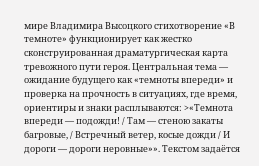мире Владимира Высоцкого стихотворение «В темноте» функционирует как жестко сконструированная драматургическая карта тревожного пути героя. Центральная тема — ожидание будущего как «темноты впереди» и проверка на прочность в ситуациях, где время, ориентиры и знаки расплываются: >«Темнота впереди — подожди! / Там — стеною закаты багровые, / Встречный ветер, косые дожди / И дороги — дороги неровные»». Текстом задаётся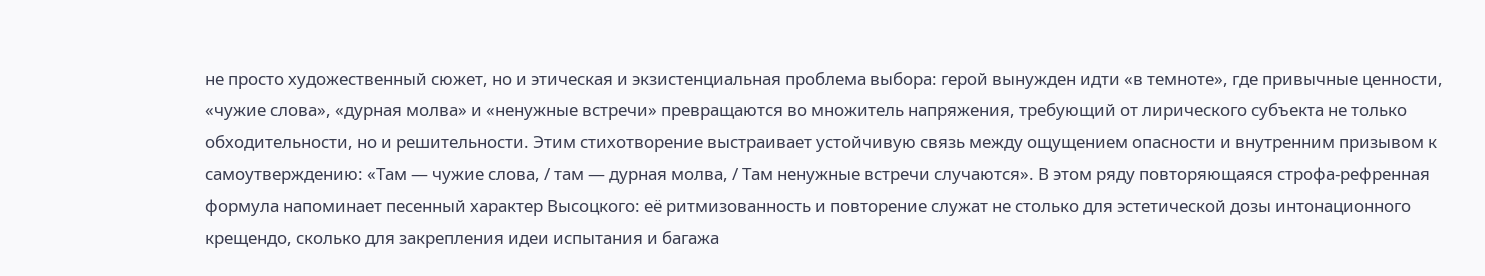не просто художественный сюжет, но и этическая и экзистенциальная проблема выбора: герой вынужден идти «в темноте», где привычные ценности, «чужие слова», «дурная молва» и «ненужные встречи» превращаются во множитель напряжения, требующий от лирического субъекта не только обходительности, но и решительности. Этим стихотворение выстраивает устойчивую связь между ощущением опасности и внутренним призывом к самоутверждению: «Там — чужие слова, / там — дурная молва, / Там ненужные встречи случаются». В этом ряду повторяющаяся строфа-рефренная формула напоминает песенный характер Высоцкого: её ритмизованность и повторение служат не столько для эстетической дозы интонационного крещендо, сколько для закрепления идеи испытания и багажа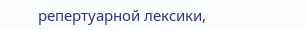репертуарной лексики,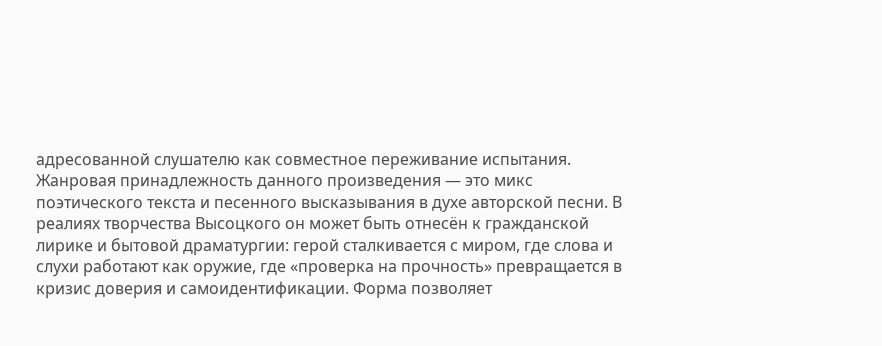адресованной слушателю как совместное переживание испытания.
Жанровая принадлежность данного произведения — это микс поэтического текста и песенного высказывания в духе авторской песни. В реалиях творчества Высоцкого он может быть отнесён к гражданской лирике и бытовой драматургии: герой сталкивается с миром, где слова и слухи работают как оружие, где «проверка на прочность» превращается в кризис доверия и самоидентификации. Форма позволяет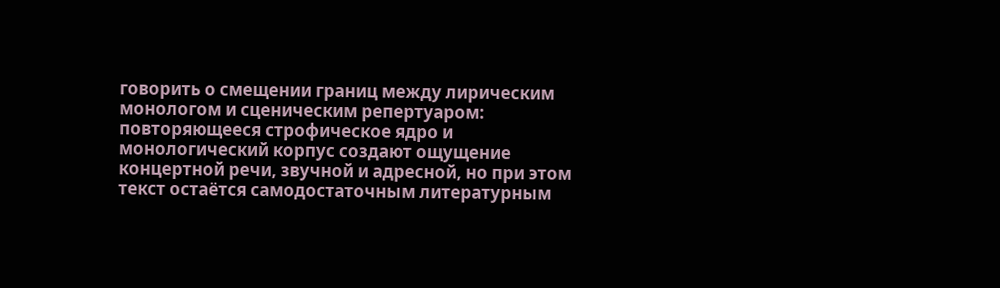говорить о смещении границ между лирическим монологом и сценическим репертуаром: повторяющееся строфическое ядро и монологический корпус создают ощущение концертной речи, звучной и адресной, но при этом текст остаётся самодостаточным литературным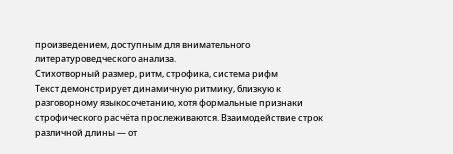произведением, доступным для внимательного литературоведческого анализа.
Стихотворный размер, ритм, строфика, система рифм
Текст демонстрирует динамичную ритмику, близкую к разговорному языкосочетанию, хотя формальные признаки строфического расчёта прослеживаются. Взаимодействие строк различной длины — от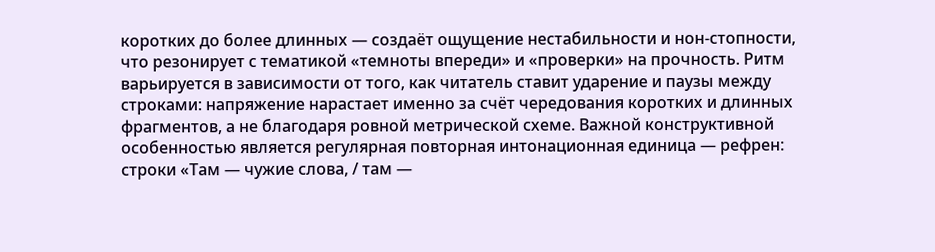коротких до более длинных — создаёт ощущение нестабильности и нон-стопности, что резонирует с тематикой «темноты впереди» и «проверки» на прочность. Ритм варьируется в зависимости от того, как читатель ставит ударение и паузы между строками: напряжение нарастает именно за счёт чередования коротких и длинных фрагментов, а не благодаря ровной метрической схеме. Важной конструктивной особенностью является регулярная повторная интонационная единица — рефрен: строки «Там — чужие слова, / там —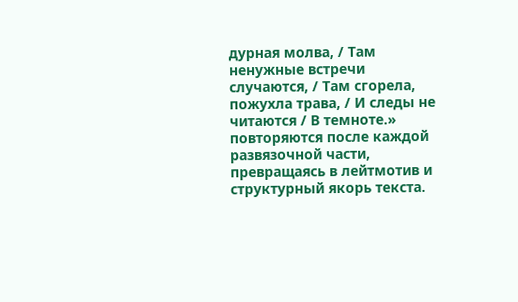дурная молва, / Там ненужные встречи случаются, / Там сгорела, пожухла трава, / И следы не читаются / В темноте.» повторяются после каждой развязочной части, превращаясь в лейтмотив и структурный якорь текста.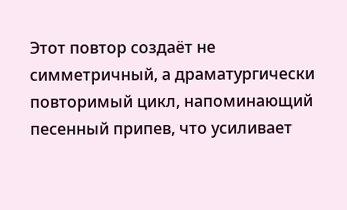Этот повтор создаёт не симметричный, а драматургически повторимый цикл, напоминающий песенный припев, что усиливает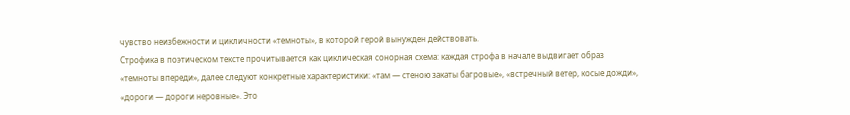чувство неизбежности и цикличности «темноты», в которой герой вынужден действовать.
Строфика в поэтическом тексте прочитывается как циклическая сонорная схема: каждая строфа в начале выдвигает образ «темноты впереди», далее следуют конкретные характеристики: «там — стеною закаты багровые», «встречный ветер, косые дожди», «дороги — дороги неровные». Это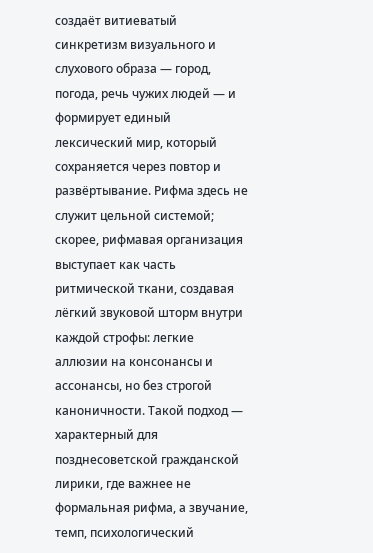создаёт витиеватый синкретизм визуального и слухового образа — город, погода, речь чужих людей — и формирует единый лексический мир, который сохраняется через повтор и развёртывание. Рифма здесь не служит цельной системой; скорее, рифмавая организация выступает как часть ритмической ткани, создавая лёгкий звуковой шторм внутри каждой строфы: легкие аллюзии на консонансы и ассонансы, но без строгой каноничности. Такой подход — характерный для позднесоветской гражданской лирики, где важнее не формальная рифма, а звучание, темп, психологический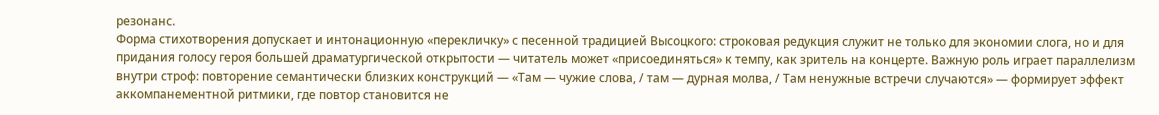резонанс.
Форма стихотворения допускает и интонационную «перекличку» с песенной традицией Высоцкого: строковая редукция служит не только для экономии слога, но и для придания голосу героя большей драматургической открытости — читатель может «присоединяться» к темпу, как зритель на концерте. Важную роль играет параллелизм внутри строф: повторение семантически близких конструкций — «Там — чужие слова, / там — дурная молва, / Там ненужные встречи случаются» — формирует эффект аккомпанементной ритмики, где повтор становится не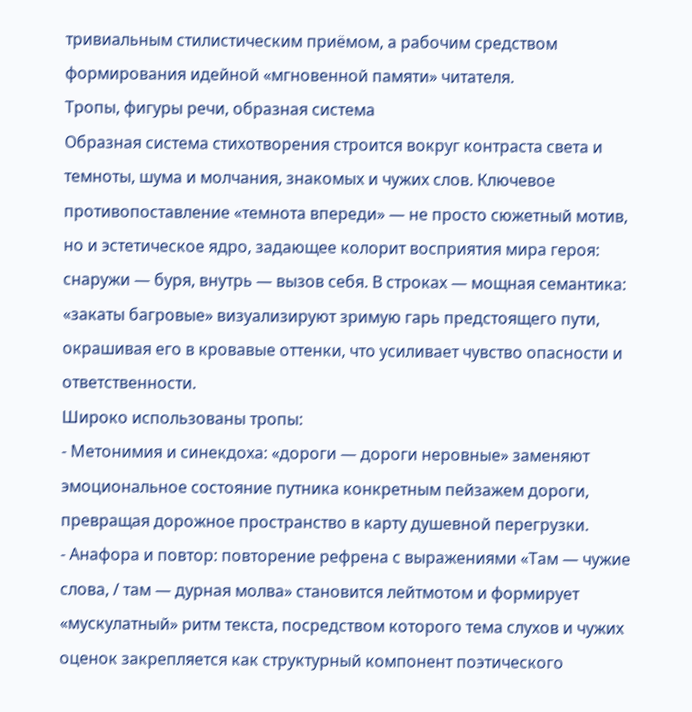тривиальным стилистическим приёмом, а рабочим средством формирования идейной «мгновенной памяти» читателя.
Тропы, фигуры речи, образная система
Образная система стихотворения строится вокруг контраста света и темноты, шума и молчания, знакомых и чужих слов. Ключевое противопоставление «темнота впереди» — не просто сюжетный мотив, но и эстетическое ядро, задающее колорит восприятия мира героя: снаружи — буря, внутрь — вызов себя. В строках — мощная семантика: «закаты багровые» визуализируют зримую гарь предстоящего пути, окрашивая его в кровавые оттенки, что усиливает чувство опасности и ответственности.
Широко использованы тропы:
- Метонимия и синекдоха: «дороги — дороги неровные» заменяют эмоциональное состояние путника конкретным пейзажем дороги, превращая дорожное пространство в карту душевной перегрузки.
- Анафора и повтор: повторение рефрена с выражениями «Там — чужие слова, / там — дурная молва» становится лейтмотом и формирует «мускулатный» ритм текста, посредством которого тема слухов и чужих оценок закрепляется как структурный компонент поэтического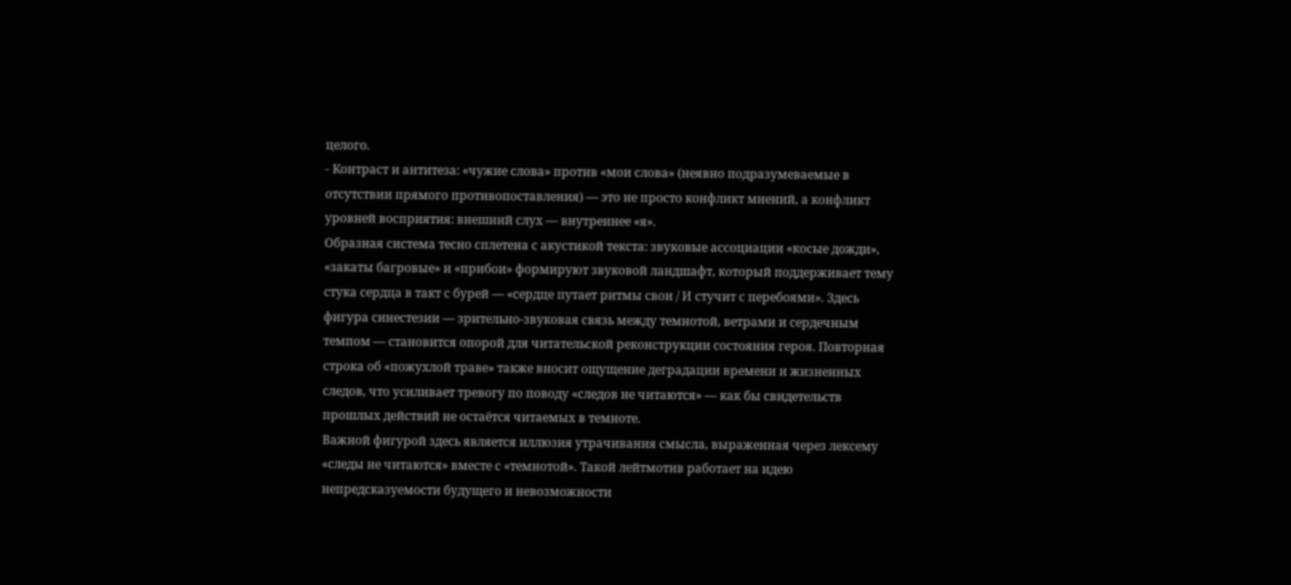целого.
- Контраст и антитеза: «чужие слова» против «мои слова» (неявно подразумеваемые в отсутствии прямого противопоставления) — это не просто конфликт мнений, а конфликт уровней восприятия: внешний слух — внутреннее «я».
Образная система тесно сплетена с акустикой текста: звуковые ассоциации «косые дожди», «закаты багровые» и «прибои» формируют звуковой ландшафт, который поддерживает тему стука сердца в такт с бурей — «сердце путает ритмы свои / И стучит с перебоями». Здесь фигура синестезии — зрительно-звуковая связь между темнотой, ветрами и сердечным темпом — становится опорой для читательской реконструкции состояния героя. Повторная строка об «пожухлой траве» также вносит ощущение деградации времени и жизненных следов, что усиливает тревогу по поводу «следов не читаются» — как бы свидетельств прошлых действий не остаётся читаемых в темноте.
Важной фигурой здесь является иллюзия утрачивания смысла, выраженная через лексему «следы не читаются» вместе с «темнотой». Такой лейтмотив работает на идею непредсказуемости будущего и невозможности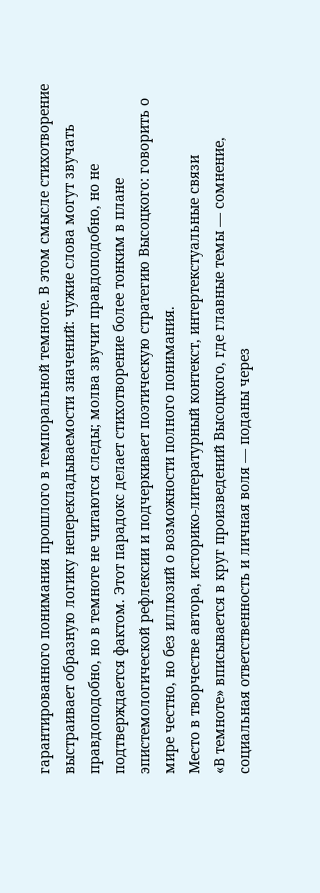гарантированного понимания прошлого в темпоральной темноте. В этом смысле стихотворение выстраивает образную логику неперекладываемости значений: чужие слова могут звучать правдоподобно, но в темноте не читаются следы; молва звучит правдоподобно, но не подтверждается фактом. Этот парадокс делает стихотворение более тонким в плане эпистемологической рефлексии и подчеркивает поэтическую стратегию Высоцкого: говорить о мире честно, но без иллюзий о возможности полного понимания.
Место в творчестве автора, историко-литературный контекст, интертекстуальные связи
«В темноте» вписывается в круг произведений Высоцкого, где главные темы — сомнение, социальная ответственность и личная воля — поданы через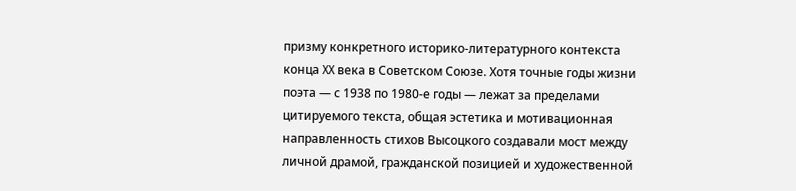призму конкретного историко-литературного контекста конца XX века в Советском Союзе. Хотя точные годы жизни поэта — с 1938 по 1980-е годы — лежат за пределами цитируемого текста, общая эстетика и мотивационная направленность стихов Высоцкого создавали мост между личной драмой, гражданской позицией и художественной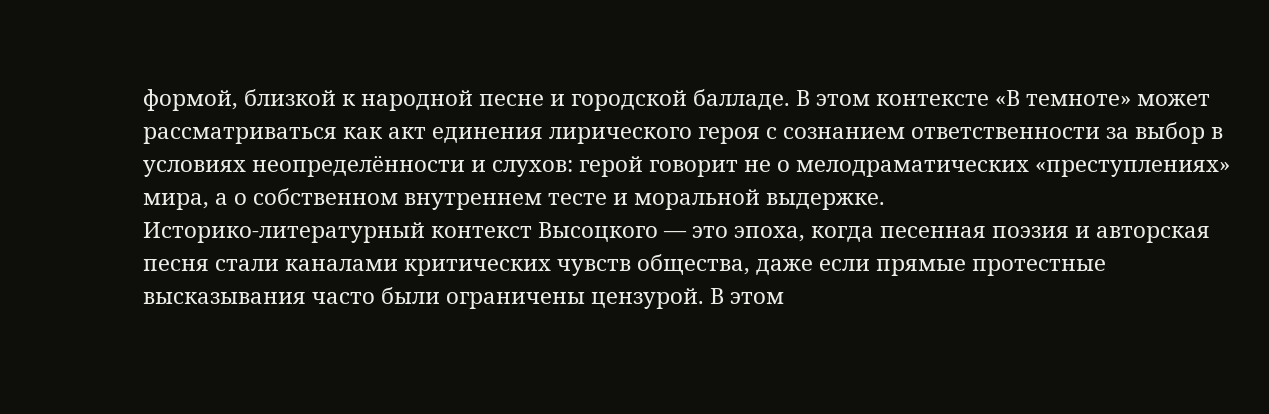формой, близкой к народной песне и городской балладе. В этом контексте «В темноте» может рассматриваться как акт единения лирического героя с сознанием ответственности за выбор в условиях неопределённости и слухов: герой говорит не о мелодраматических «преступлениях» мира, а о собственном внутреннем тесте и моральной выдержке.
Историко-литературный контекст Высоцкого — это эпоха, когда песенная поэзия и авторская песня стали каналами критических чувств общества, даже если прямые протестные высказывания часто были ограничены цензурой. В этом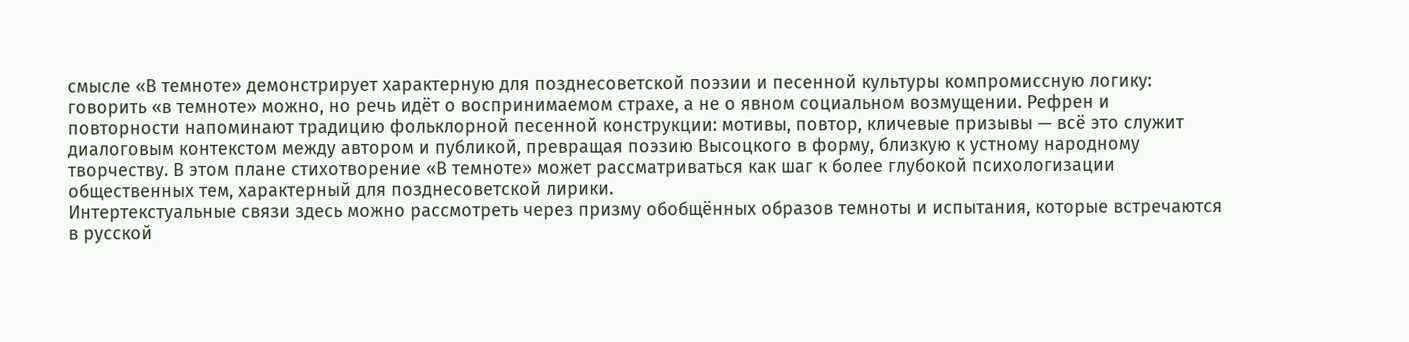смысле «В темноте» демонстрирует характерную для позднесоветской поэзии и песенной культуры компромиссную логику: говорить «в темноте» можно, но речь идёт о воспринимаемом страхе, а не о явном социальном возмущении. Рефрен и повторности напоминают традицию фольклорной песенной конструкции: мотивы, повтор, кличевые призывы — всё это служит диалоговым контекстом между автором и публикой, превращая поэзию Высоцкого в форму, близкую к устному народному творчеству. В этом плане стихотворение «В темноте» может рассматриваться как шаг к более глубокой психологизации общественных тем, характерный для позднесоветской лирики.
Интертекстуальные связи здесь можно рассмотреть через призму обобщённых образов темноты и испытания, которые встречаются в русской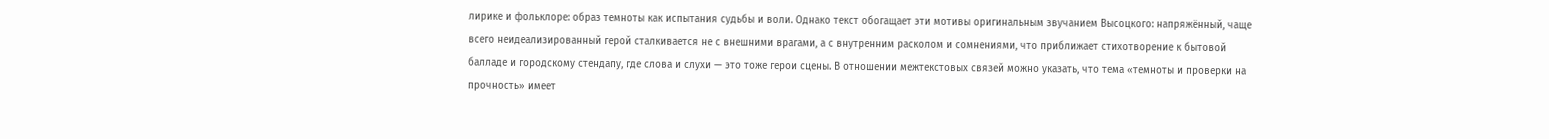лирике и фольклоре: образ темноты как испытания судьбы и воли. Однако текст обогащает эти мотивы оригинальным звучанием Высоцкого: напряжённый, чаще всего неидеализированный герой сталкивается не с внешними врагами, а с внутренним расколом и сомнениями, что приближает стихотворение к бытовой балладе и городскому стендапу, где слова и слухи — это тоже герои сцены. В отношении межтекстовых связей можно указать, что тема «темноты и проверки на прочность» имеет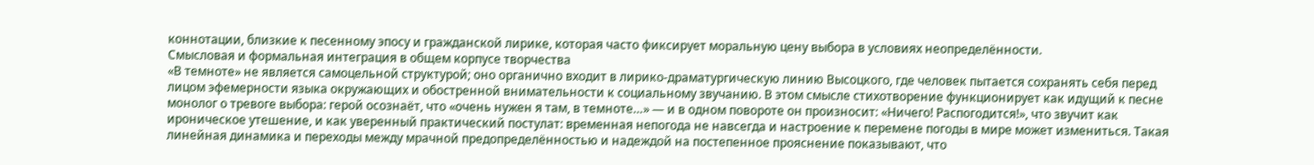коннотации, близкие к песенному эпосу и гражданской лирике, которая часто фиксирует моральную цену выбора в условиях неопределённости.
Смысловая и формальная интеграция в общем корпусе творчества
«В темноте» не является самоцельной структурой; оно органично входит в лирико-драматургическую линию Высоцкого, где человек пытается сохранять себя перед лицом эфемерности языка окружающих и обостренной внимательности к социальному звучанию. В этом смысле стихотворение функционирует как идущий к песне монолог о тревоге выбора: герой осознаёт, что «очень нужен я там, в темноте…» — и в одном повороте он произносит: «Ничего! Распогодится!», что звучит как ироническое утешение, и как уверенный практический постулат: временная непогода не навсегда и настроение к перемене погоды в мире может измениться. Такая линейная динамика и переходы между мрачной предопределённостью и надеждой на постепенное прояснение показывают, что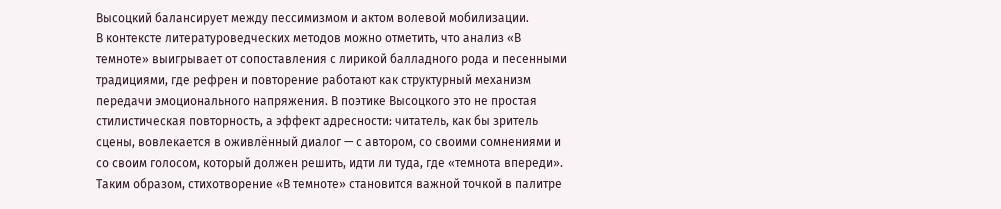Высоцкий балансирует между пессимизмом и актом волевой мобилизации.
В контексте литературоведческих методов можно отметить, что анализ «В темноте» выигрывает от сопоставления с лирикой балладного рода и песенными традициями, где рефрен и повторение работают как структурный механизм передачи эмоционального напряжения. В поэтике Высоцкого это не простая стилистическая повторность, а эффект адресности: читатель, как бы зритель сцены, вовлекается в оживлённый диалог — с автором, со своими сомнениями и со своим голосом, который должен решить, идти ли туда, где «темнота впереди».
Таким образом, стихотворение «В темноте» становится важной точкой в палитре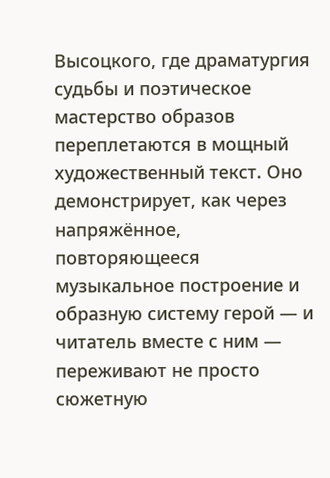Высоцкого, где драматургия судьбы и поэтическое мастерство образов переплетаются в мощный художественный текст. Оно демонстрирует, как через напряжённое, повторяющееся музыкальное построение и образную систему герой — и читатель вместе с ним — переживают не просто сюжетную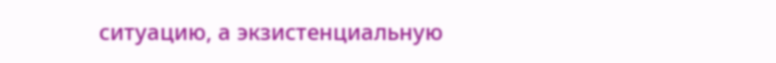ситуацию, а экзистенциальную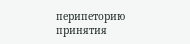перипеторию принятия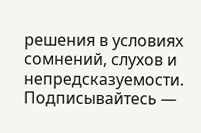решения в условиях сомнений, слухов и непредсказуемости.
Подписывайтесь —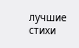лучшие стихи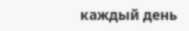каждый день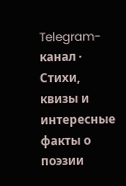Telegram-канал · Стихи, квизы и интересные факты о поэзии